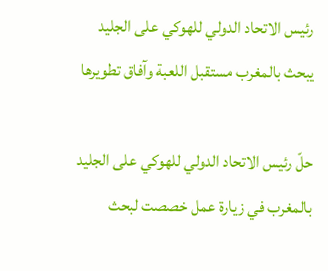رئيس الاتحاد الدولي للهوكي على الجليد يبحث بالمغرب مستقبل اللعبة وآفاق تطويرها

حلّ رئيس الاتحاد الدولي للهوكي على الجليد بالمغرب في زيارة عمل خصصت لبحث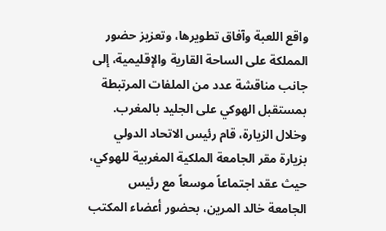واقع اللعبة وآفاق تطويرها، وتعزيز حضور المملكة على الساحة القارية والإقليمية، إلى جانب مناقشة عدد من الملفات المرتبطة بمستقبل الهوكي على الجليد بالمغرب.
وخلال الزيارة، قام رئيس الاتحاد الدولي بزيارة مقر الجامعة الملكية المغربية للهوكي، حيث عقد اجتماعاً موسعاً مع رئيس الجامعة خالد المرين، بحضور أعضاء المكتب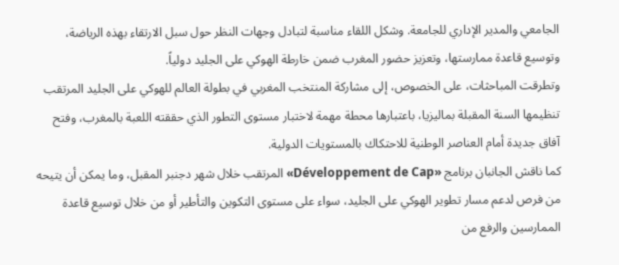الجامعي والمدير الإداري للجامعة. وشكل اللقاء مناسبة لتبادل وجهات النظر حول سبل الارتقاء بهذه الرياضة، وتوسيع قاعدة ممارستها، وتعزيز حضور المغرب ضمن خارطة الهوكي على الجليد دولياً.
وتطرقت المباحثات، على الخصوص، إلى مشاركة المنتخب المغربي في بطولة العالم للهوكي على الجليد المرتقب تنظيمها السنة المقبلة بماليزيا، باعتبارها محطة مهمة لاختبار مستوى التطور الذي حققته اللعبة بالمغرب، وفتح آفاق جديدة أمام العناصر الوطنية للاحتكاك بالمستويات الدولية.
كما ناقش الجانبان برنامج «Développement de Cap» المرتقب خلال شهر دجنبر المقبل، وما يمكن أن يتيحه من فرص لدعم مسار تطوير الهوكي على الجليد، سواء على مستوى التكوين والتأطير أو من خلال توسيع قاعدة الممارسين والرفع من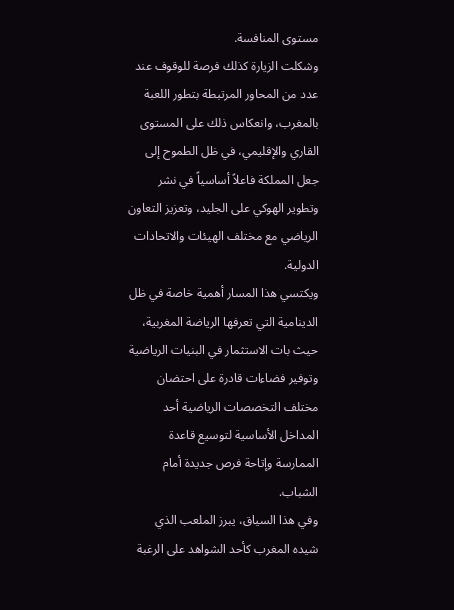مستوى المنافسة.
وشكلت الزيارة كذلك فرصة للوقوف عند عدد من المحاور المرتبطة بتطور اللعبة بالمغرب، وانعكاس ذلك على المستوى القاري والإقليمي، في ظل الطموح إلى جعل المملكة فاعلاً أساسياً في نشر وتطوير الهوكي على الجليد، وتعزيز التعاون الرياضي مع مختلف الهيئات والاتحادات الدولية.
ويكتسي هذا المسار أهمية خاصة في ظل الدينامية التي تعرفها الرياضة المغربية، حيث بات الاستثمار في البنيات الرياضية وتوفير فضاءات قادرة على احتضان مختلف التخصصات الرياضية أحد المداخل الأساسية لتوسيع قاعدة الممارسة وإتاحة فرص جديدة أمام الشباب.
وفي هذا السياق، يبرز الملعب الذي شيده المغرب كأحد الشواهد على الرغبة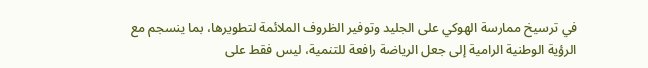في ترسيخ ممارسة الهوكي على الجليد وتوفير الظروف الملائمة لتطويرها، بما ينسجم مع الرؤية الوطنية الرامية إلى جعل الرياضة رافعة للتنمية، ليس فقط على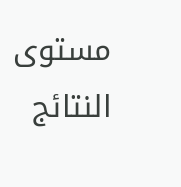مستوى النتائج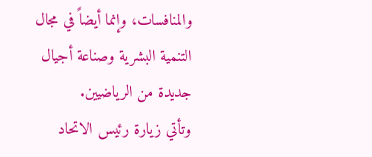والمنافسات، وإنما أيضاً في مجال التنمية البشرية وصناعة أجيال جديدة من الرياضيين.
وتأتي زيارة رئيس الاتحاد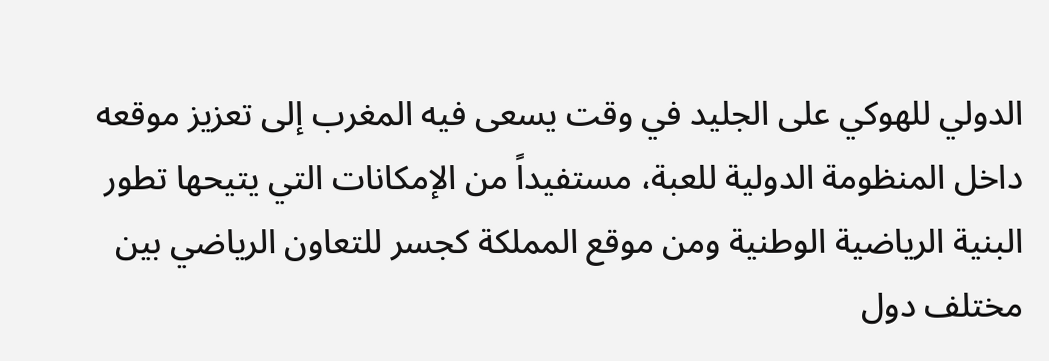الدولي للهوكي على الجليد في وقت يسعى فيه المغرب إلى تعزيز موقعه داخل المنظومة الدولية للعبة، مستفيداً من الإمكانات التي يتيحها تطور البنية الرياضية الوطنية ومن موقع المملكة كجسر للتعاون الرياضي بين مختلف دول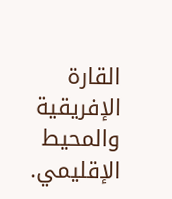القارة الإفريقية والمحيط الإقليمي.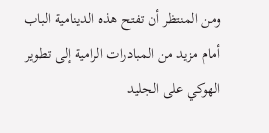ومن المنتظر أن تفتح هذه الدينامية الباب أمام مزيد من المبادرات الرامية إلى تطوير الهوكي على الجليد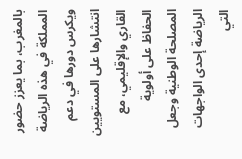بالمغرب، بما يعزز حضور المملكة في هذه الرياضة ويكرس دورها في دعم انتشارها على المستويين القاري والإقليمي، مع الحفاظ على أولوية المصلحة الوطنية وجعل الرياضة إحدى الواجهات التي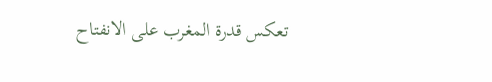تعكس قدرة المغرب على الانفتاح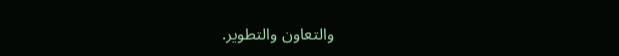والتعاون والتطوير.